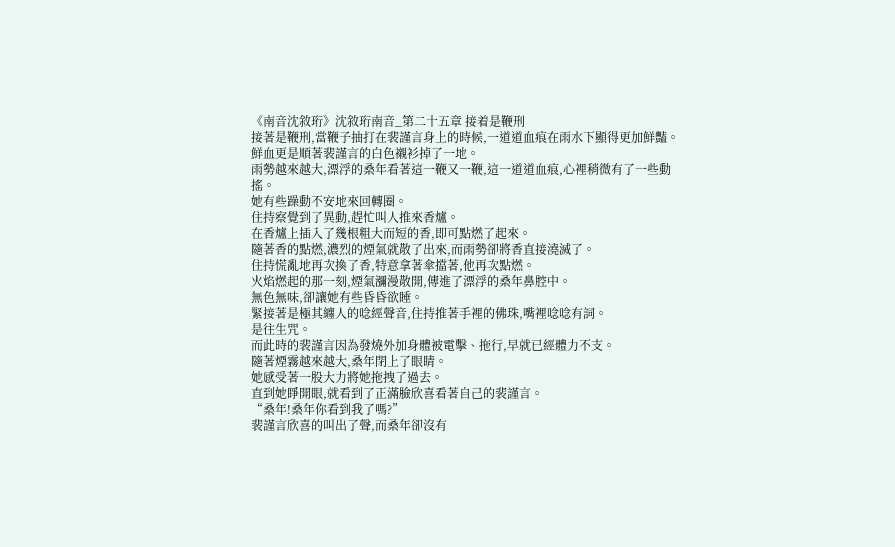《南音沈敘珩》沈敘珩南音_第二十五章 接着是鞭刑
接著是鞭刑,當鞭子抽打在裴謹言身上的時候,一道道血痕在雨水下顯得更加鮮豔。
鮮血更是順著裴謹言的白色襯衫掉了一地。
雨勢越來越大,漂浮的桑年看著這一鞭又一鞭,這一道道血痕,心裡稍微有了一些動搖。
她有些躁動不安地來回轉圈。
住持察覺到了異動,趕忙叫人推來香爐。
在香爐上插入了幾根粗大而短的香,即可點燃了起來。
隨著香的點燃,濃烈的煙氣就散了出來,而雨勢卻將香直接澆滅了。
住持慌亂地再次換了香,特意拿著傘擋著,他再次點燃。
火焰燃起的那一刻,煙氣瀰漫散開,傳進了漂浮的桑年鼻腔中。
無色無味,卻讓她有些昏昏欲睡。
緊接著是極其纏人的唸經聲音,住持推著手裡的佛珠,嘴裡唸唸有詞。
是往生咒。
而此時的裴謹言因為發燒外加身體被電擊、拖行,早就已經體力不支。
隨著煙霧越來越大,桑年閉上了眼睛。
她感受著一股大力將她拖拽了過去。
直到她睜開眼,就看到了正滿臉欣喜看著自己的裴謹言。
“桑年!桑年你看到我了嗎?”
裴謹言欣喜的叫出了聲,而桑年卻沒有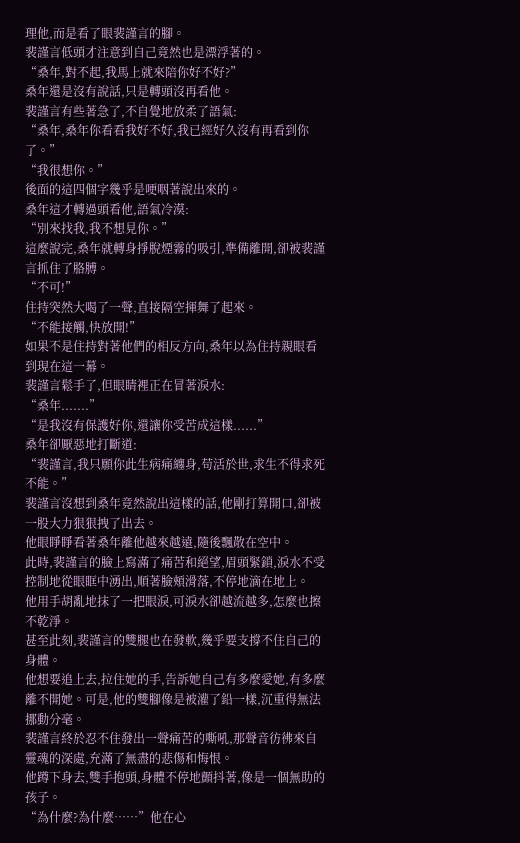理他,而是看了眼裴謹言的腳。
裴謹言低頭才注意到自己竟然也是漂浮著的。
“桑年,對不起,我馬上就來陪你好不好?”
桑年還是沒有說話,只是轉頭沒再看他。
裴謹言有些著急了,不自覺地放柔了語氣:
“桑年,桑年你看看我好不好,我已經好久沒有再看到你了。”
“我很想你。”
後面的這四個字幾乎是哽咽著說出來的。
桑年這才轉過頭看他,語氣冷漠:
“別來找我,我不想見你。”
這麼說完,桑年就轉身掙脫煙霧的吸引,準備離開,卻被裴謹言抓住了胳膊。
“不可!”
住持突然大喝了一聲,直接隔空揮舞了起來。
“不能接觸,快放開!”
如果不是住持對著他們的相反方向,桑年以為住持親眼看到現在這一幕。
裴謹言鬆手了,但眼睛裡正在冒著淚水:
“桑年.......”
“是我沒有保護好你,還讓你受苦成這樣......”
桑年卻厭惡地打斷道:
“裴謹言,我只願你此生病痛纏身,苟活於世,求生不得求死不能。”
裴謹言沒想到桑年竟然說出這樣的話,他剛打算開口,卻被一股大力狠狠拽了出去。
他眼睜睜看著桑年離他越來越遠,隨後飄散在空中。
此時,裴謹言的臉上寫滿了痛苦和絕望,眉頭緊鎖,淚水不受控制地從眼眶中湧出,順著臉頰滑落,不停地滴在地上。
他用手胡亂地抹了一把眼淚,可淚水卻越流越多,怎麼也擦不乾淨。
甚至此刻,裴謹言的雙腿也在發軟,幾乎要支撐不住自己的身體。
他想要追上去,拉住她的手,告訴她自己有多麼愛她,有多麼離不開她。可是,他的雙腳像是被灌了鉛一樣,沉重得無法挪動分毫。
裴謹言終於忍不住發出一聲痛苦的嘶吼,那聲音彷彿來自靈魂的深處,充滿了無盡的悲傷和悔恨。
他蹲下身去,雙手抱頭,身體不停地顫抖著,像是一個無助的孩子。
“為什麼?為什麼……”他在心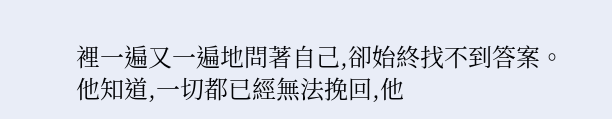裡一遍又一遍地問著自己,卻始終找不到答案。
他知道,一切都已經無法挽回,他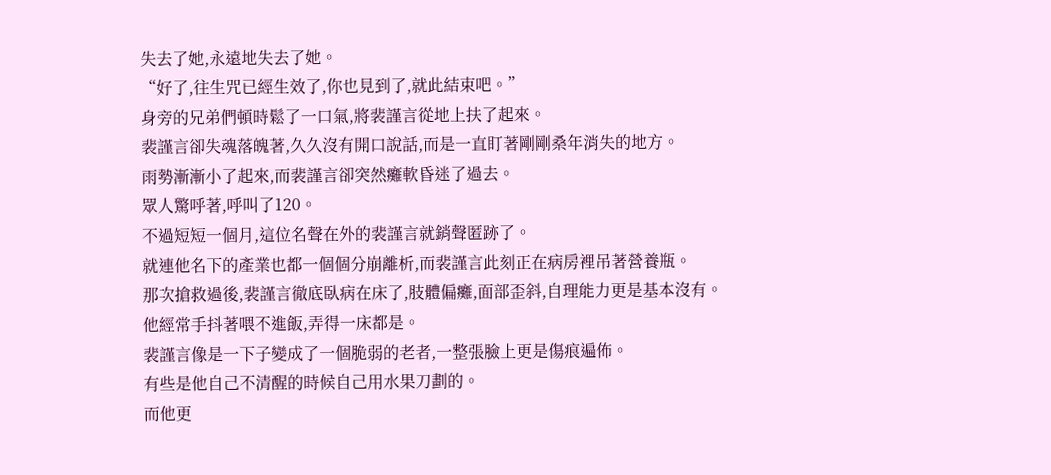失去了她,永遠地失去了她。
“好了,往生咒已經生效了,你也見到了,就此結束吧。”
身旁的兄弟們頓時鬆了一口氣,將裴謹言從地上扶了起來。
裴謹言卻失魂落魄著,久久沒有開口說話,而是一直盯著剛剛桑年消失的地方。
雨勢漸漸小了起來,而裴謹言卻突然癱軟昏迷了過去。
眾人驚呼著,呼叫了120。
不過短短一個月,這位名聲在外的裴謹言就銷聲匿跡了。
就連他名下的產業也都一個個分崩離析,而裴謹言此刻正在病房裡吊著營養瓶。
那次搶救過後,裴謹言徹底臥病在床了,肢體偏癱,面部歪斜,自理能力更是基本沒有。
他經常手抖著喂不進飯,弄得一床都是。
裴謹言像是一下子變成了一個脆弱的老者,一整張臉上更是傷痕遍佈。
有些是他自己不清醒的時候自己用水果刀劃的。
而他更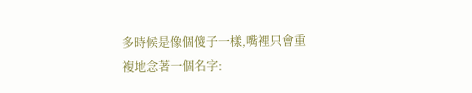多時候是像個傻子一樣,嘴裡只會重複地念著一個名字: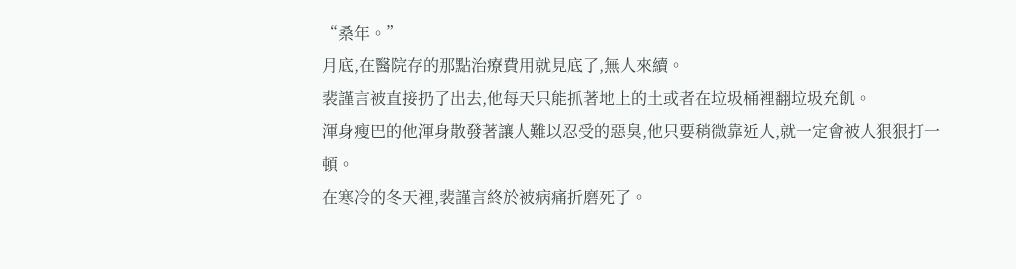“桑年。”
月底,在醫院存的那點治療費用就見底了,無人來續。
裴謹言被直接扔了出去,他每天只能抓著地上的土或者在垃圾桶裡翻垃圾充飢。
渾身瘦巴的他渾身散發著讓人難以忍受的惡臭,他只要稍微靠近人,就一定會被人狠狠打一頓。
在寒冷的冬天裡,裴謹言終於被病痛折磨死了。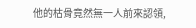他的枯骨竟然無一人前來認領,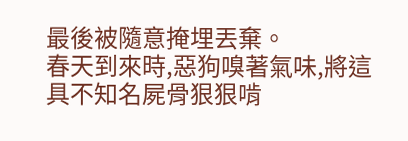最後被隨意掩埋丟棄。
春天到來時,惡狗嗅著氣味,將這具不知名屍骨狠狠啃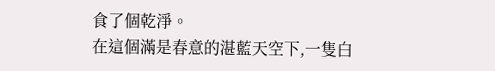食了個乾淨。
在這個滿是春意的湛藍天空下,一隻白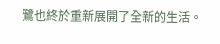鷺也終於重新展開了全新的生活。